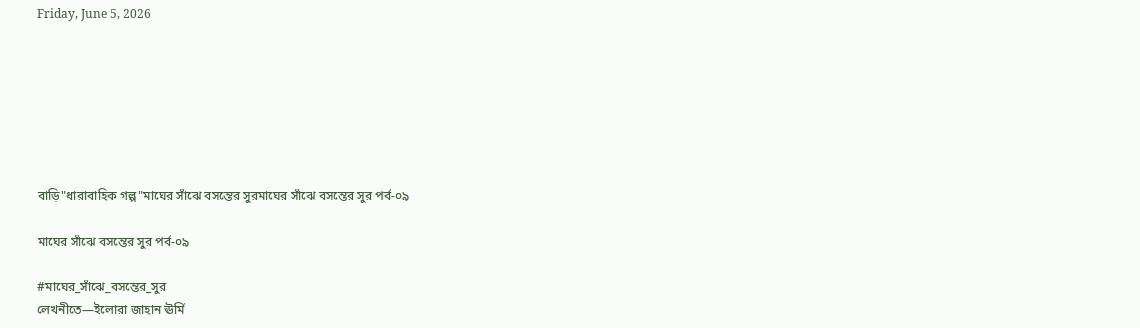Friday, June 5, 2026







বাড়ি"ধারাবাহিক গল্প"মাঘের সাঁঝে বসন্তের সুরমাঘের সাঁঝে বসন্তের সুর পর্ব-০৯

মাঘের সাঁঝে বসন্তের সুর পর্ব-০৯

#মাঘের_সাঁঝে_বসন্তের_সুর
লেখনীতে—ইলোরা জাহান ঊর্মি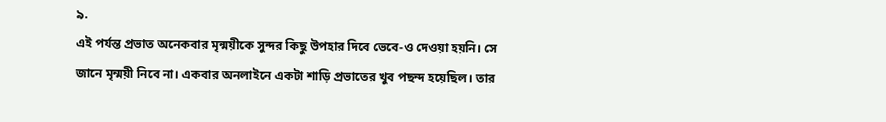৯.
এই পর্যন্ত প্রভাত অনেকবার মৃন্ময়ীকে সুন্দর কিছু উপহার দিবে ভেবে-ও দেওয়া হয়নি। সে জানে মৃন্ময়ী নিবে না। একবার অনলাইনে একটা শাড়ি প্রভাতের খুব পছন্দ হয়েছিল। তার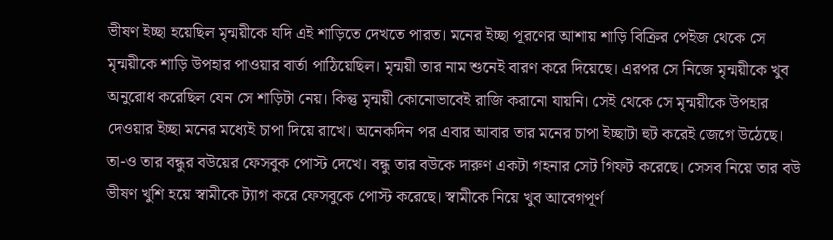ভীষণ ইচ্ছা হয়েছিল মৃন্ময়ীকে যদি এই শাড়িতে দেখতে পারত। মনের ইচ্ছা পূরণের আশায় শাড়ি বিক্রির পেইজ থেকে সে মৃন্ময়ীকে শাড়ি উপহার পাওয়ার বার্তা পাঠিয়েছিল। মৃন্ময়ী তার নাম শুনেই বারণ করে দিয়েছে। এরপর সে নিজে মৃন্ময়ীকে খুব অনুরোধ করেছিল যেন সে শাড়িটা নেয়। কিন্তু মৃন্ময়ী কোনোভাবেই রাজি করানো যায়নি। সেই থেকে সে মৃন্ময়ীকে উপহার দেওয়ার ইচ্ছা মনের মধ্যেই চাপা দিয়ে রাখে। অনেকদিন পর এবার আবার তার মনের চাপা ইচ্ছাটা হুট করেই জেগে উঠেছে। তা-ও তার বন্ধুর বউয়ের ফেসবুক পোস্ট দেখে। বন্ধু তার বউকে দারুণ একটা গহনার সেট গিফট করেছে। সেসব নিয়ে তার বউ ভীষণ খুশি হয়ে স্বামীকে ট্যাগ করে ফেসবুকে পোস্ট করেছে। স্বামীকে নিয়ে খুব আবেগপূর্ণ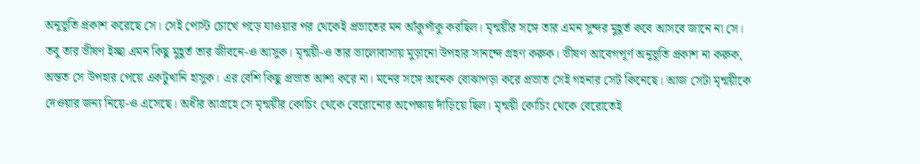অনুভূতি প্রকাশ করেছে সে। সেই পোস্ট চোখে পড়ে যাওয়ার পর থেকেই প্রভাতের মন আঁকুপাঁকু করছিল। মৃন্ময়ীর সঙ্গে তার এমন সুন্দর মুহূর্ত কবে আসবে জানে না সে। তবু তার ভীষণ ইচ্ছা এমন কিছু মুহূর্ত তার জীবনে-ও আসুক। মৃন্ময়ী-ও তার ভালোবাসায় মুড়ানো উপহার সানন্দে গ্রহণ করুক। ভীষণ আবেগপূর্ণ অনুভূতি প্রকাশ না করুক, অন্তত সে উপহার পেয়ে একটুখানি হাসুক। এর বেশি কিছু প্রভাত আশা করে না। মনের সঙ্গে অনেক বোঝাপড়া করে প্রভাত সেই গহনার সেট কিনেছে। আজ সেটা মৃন্ময়ীকে দেওয়ার জন্য নিয়ে-ও এসেছে। অধীর আগ্রহে সে মৃন্ময়ীর কোচিং থেকে বেরোনোর অপেক্ষায় দাঁড়িয়ে ছিল। মৃন্ময়ী কোচিং থেকে বেরোতেই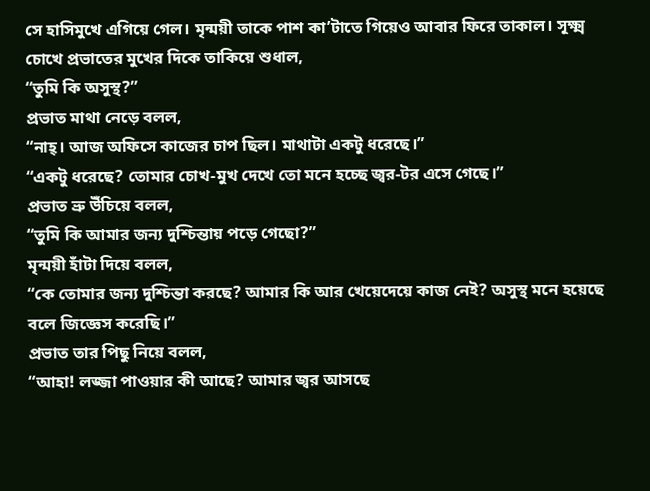সে হাসিমুখে এগিয়ে গেল। মৃন্ময়ী তাকে পাশ কা’টাতে গিয়েও আবার ফিরে তাকাল। সূক্ষ্ম চোখে প্রভাতের মুখের দিকে তাকিয়ে শুধাল,
“তুমি কি অসুস্থ?”
প্রভাত মাথা নেড়ে বলল,
“নাহ্। আজ অফিসে কাজের চাপ ছিল। মাথাটা একটু ধরেছে।”
“একটু ধরেছে? তোমার চোখ-মুখ দেখে তো মনে হচ্ছে জ্বর-টর এসে গেছে।”
প্রভাত ভ্রু উঁচিয়ে বলল,
“তুমি কি আমার জন্য দুশ্চিন্তায় পড়ে গেছো?”
মৃন্ময়ী হাঁটা দিয়ে বলল,
“কে তোমার জন্য দুশ্চিন্তা করছে? আমার কি আর খেয়েদেয়ে কাজ নেই? অসুস্থ মনে হয়েছে বলে জিজ্ঞেস করেছি।”
প্রভাত তার পিছু নিয়ে বলল,
“আহা! লজ্জা পাওয়ার কী আছে? আমার জ্বর আসছে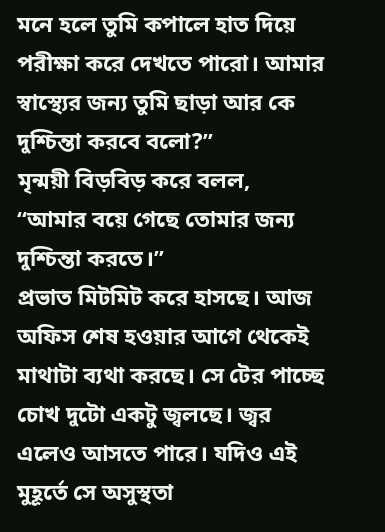মনে হলে তুমি কপালে হাত দিয়ে পরীক্ষা করে দেখতে পারো। আমার স্বাস্থ্যের জন্য তুমি ছাড়া আর কে দুশ্চিন্তা করবে বলো?”
মৃন্ময়ী বিড়বিড় করে বলল,
“আমার বয়ে গেছে তোমার জন্য দুশ্চিন্তা করতে।”
প্রভাত মিটমিট করে হাসছে। আজ অফিস শেষ হওয়ার আগে থেকেই মাথাটা ব্যথা করছে। সে টের পাচ্ছে চোখ দুটো একটু জ্বলছে। জ্বর এলেও আসতে পারে। যদিও এই মুহূর্তে সে অসুস্থতা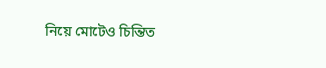নিয়ে মোটেও চিন্তিত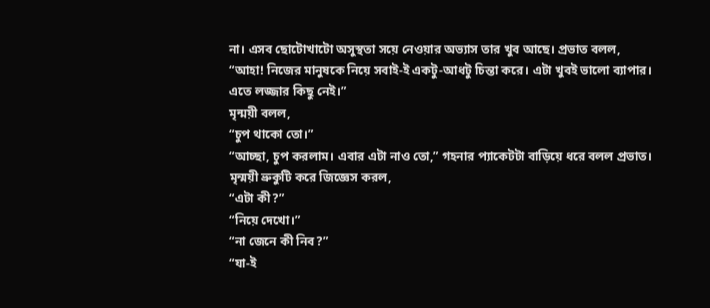না। এসব ছোটোখাটো অসুস্থতা সয়ে নেওয়ার অভ্যাস তার খুব আছে। প্রভাত বলল,
“আহা! নিজের মানুষকে নিয়ে সবাই-ই একটু-আধটু চিন্তা করে। এটা খুবই ভালো ব্যাপার। এতে লজ্জার কিছু নেই।”
মৃন্ময়ী বলল,
“চুপ থাকো তো।”
“আচ্ছা, চুপ করলাম। এবার এটা নাও তো,” গহনার প্যাকেটটা বাড়িয়ে ধরে বলল প্রভাত।
মৃন্ময়ী ভ্রুকুটি করে জিজ্ঞেস করল,
“এটা কী?”
“নিয়ে দেখো।”
“না জেনে কী নিব?”
“যা-ই‌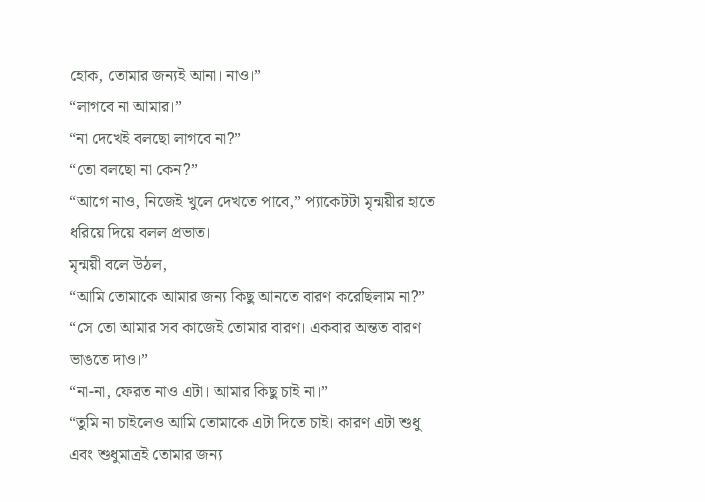হোক, তোমার জন্যই আনা। নাও।”
“লাগবে না আমার।”
“না দেখেই বলছো লাগবে না?”
“তো বলছো না কেন?”
“আগে নাও, নিজেই খুলে দেখতে পাবে,” প্যাকেটটা মৃন্ময়ীর হাতে ধরিয়ে দিয়ে বলল প্রভাত।
মৃন্ময়ী বলে উঠল,
“আমি তোমাকে আমার জন্য কিছু আনতে বারণ করেছিলাম না?”
“সে তো আমার সব কাজেই তোমার বারণ। একবার অন্তত বারণ ভাঙতে দাও।”
“না-না, ফেরত নাও এটা। আমার কিছু চাই না।”
“তুমি না চাইলেও আমি তোমাকে এটা দিতে চাই। কারণ এটা শুধু এবং শুধুমাত্রই তোমার জন্য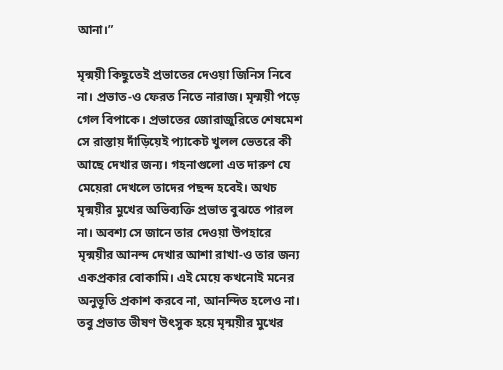আনা।”

মৃন্ময়ী কিছুতেই প্রভাতের দেওয়া জিনিস নিবে না। প্রভাত-ও ফেরত নিতে নারাজ। মৃন্ময়ী পড়ে গেল বিপাকে। প্রভাতের জোরাজুরিতে শেষমেশ সে রাস্তায় দাঁড়িয়েই প্যাকেট খুলল ভেতরে কী আছে দেখার জন্য। গহনাগুলো এত দারুণ যে মেয়েরা দেখলে তাদের পছন্দ হবেই। অথচ মৃন্ময়ীর মুখের অভিব্যক্তি প্রভাত বুঝতে পারল না। অবশ্য সে জানে তার দেওয়া উপহারে মৃন্ময়ীর আনন্দ দেখার আশা রাখা-ও তার জন্য একপ্রকার বোকামি। এই মেয়ে কখনোই মনের অনুভূতি প্রকাশ করবে না, আনন্দিত হলেও না। তবু প্রভাত ভীষণ উৎসুক হয়ে মৃন্ময়ীর মুখের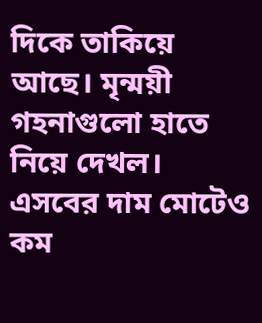দিকে তাকিয়ে আছে। মৃন্ময়ী গহনাগুলো হাতে নিয়ে দেখল। এসবের দাম মোটেও কম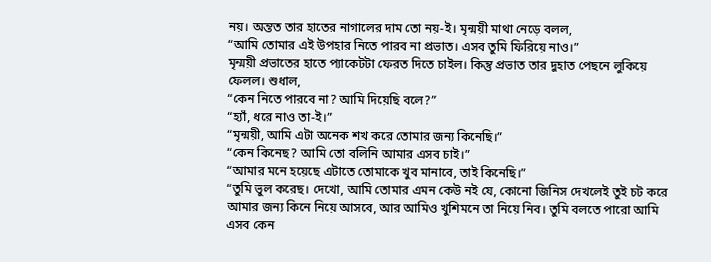নয়। অন্তত তার হাতের নাগালের দাম তো নয়-ই। মৃন্ময়ী মাথা নেড়ে বলল,
“আমি তোমার এই উপহার নিতে পারব না প্রভাত। এসব তুমি ফিরিয়ে নাও।”
মৃন্ময়ী প্রভাতের হাতে প্যাকেটটা ফেরত দিতে চাইল। কিন্তু প্রভাত তার দুহাত পেছনে লুকিয়ে ফেলল। শুধাল,
“কেন নিতে পারবে না? আমি দিয়েছি বলে?”
“হ্যাঁ, ধরে নাও তা-ই।”
“মৃন্ময়ী, আমি এটা অনেক শখ করে তোমার জন্য কিনেছি।”
“কেন কিনেছ? আমি তো বলিনি আমার এসব চাই।”
“আমার মনে হয়েছে এটাতে তোমাকে খুব মানাবে, তাই কিনেছি।”
“তুমি ভুল করেছ। দেখো, আমি তোমার এমন কেউ নই যে, কোনো জিনিস দেখলেই তুই চট করে আমার জন্য কিনে নিয়ে আসবে, আর আমিও খুশিমনে তা নিয়ে নিব। তুমি বলতে পারো আমি এসব কেন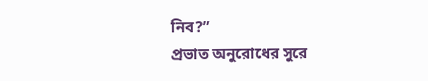নিব?”
প্রভাত অনুরোধের সুরে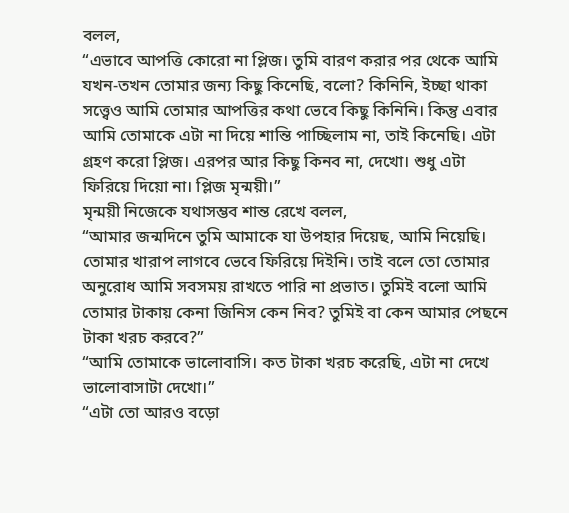বলল,
“এভাবে আপত্তি কোরো না প্লিজ। তুমি বারণ করার পর থেকে আমি যখন-তখন তোমার জন্য কিছু কিনেছি, বলো? কিনিনি, ইচ্ছা থাকা সত্ত্বেও আমি তোমার আপত্তির কথা ভেবে কিছু কিনিনি। কিন্তু এবার আমি তোমাকে এটা না দিয়ে শান্তি পাচ্ছিলাম না, তাই কিনেছি। এটা গ্রহণ করো প্লিজ। এরপর আর কিছু কিনব না, দেখো। শুধু এটা ফিরিয়ে দিয়ো না। প্লিজ মৃন্ময়ী।”
মৃন্ময়ী নিজেকে যথাসম্ভব শান্ত রেখে বলল,
“আমার জন্মদিনে তুমি আমাকে যা উপহার দিয়েছ, আমি নিয়েছি। তোমার খারাপ লাগবে ভেবে ফিরিয়ে দিইনি। তাই বলে তো তোমার অনুরোধ আমি সবসময় রাখতে পারি না প্রভাত। তুমিই বলো আমি তোমার টাকায় কেনা জিনিস কেন নিব? তুমিই বা কেন আমার পেছনে টাকা খরচ করবে?”
“আমি তোমাকে ভালোবাসি। কত টাকা খরচ করেছি, এটা না দেখে ভালোবাসাটা দেখো।”
“এটা তো আরও বড়ো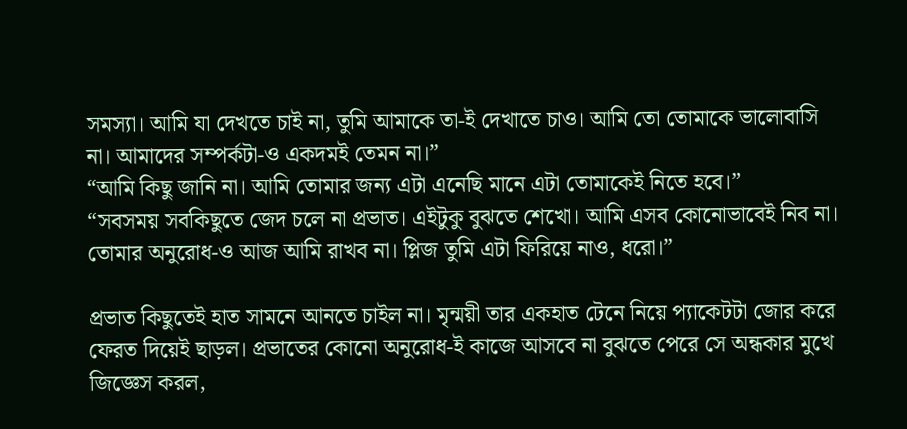সমস্যা। আমি যা দেখতে চাই না, তুমি আমাকে তা-ই দেখাতে চাও। আমি তো তোমাকে ভালোবাসি না। আমাদের সম্পর্কটা-ও একদমই তেমন না।”
“আমি কিছু জানি না। আমি তোমার জন্য এটা এনেছি মানে এটা তোমাকেই নিতে হবে।”
“সবসময় সবকিছুতে জেদ চলে না প্রভাত। এইটুকু বুঝতে শেখো। আমি এসব কোনোভাবেই নিব না। তোমার অনুরোধ-ও আজ আমি রাখব না। প্লিজ তুমি এটা ফিরিয়ে নাও, ধরো।”

প্রভাত কিছুতেই হাত সামনে আনতে চাইল না। মৃন্ময়ী তার একহাত টেনে নিয়ে প্যাকেটটা জোর করে ফেরত দিয়েই ছাড়ল। প্রভাতের কোনো অনুরোধ-ই কাজে আসবে না বুঝতে পেরে সে অন্ধকার মুখে জিজ্ঞেস করল,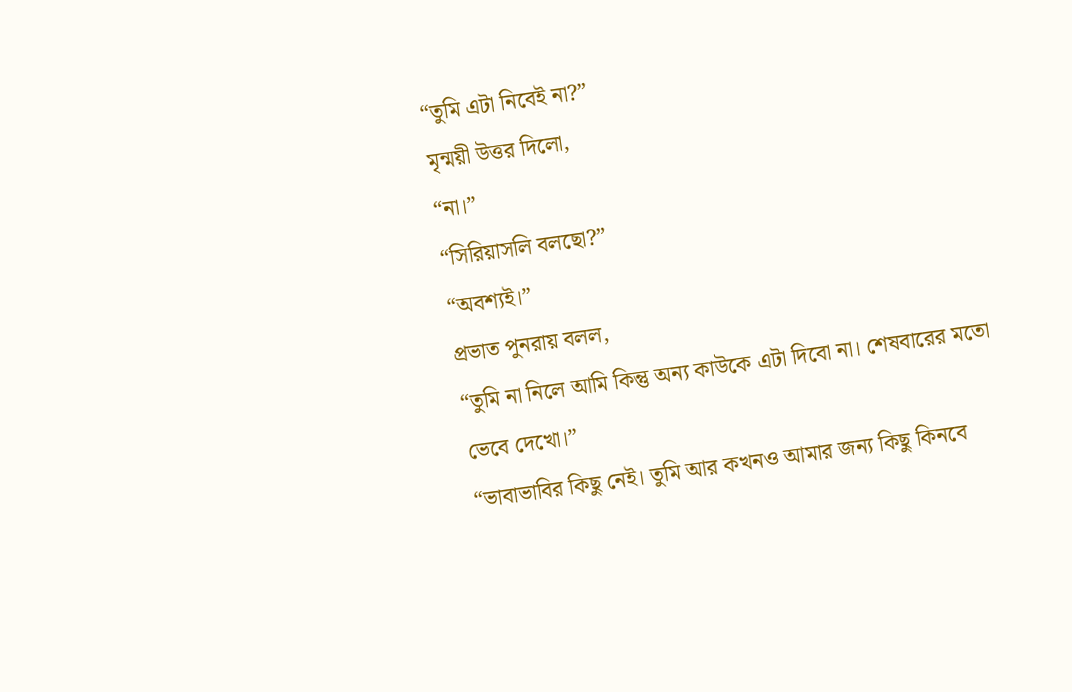“তুমি এটা নিবেই না?”
মৃন্ময়ী উত্তর দিলো,
“না।”
“সিরিয়াসলি বলছো?”
“অবশ্যই।”
প্রভাত পুনরায় বলল,
“তুমি না নিলে আমি কিন্তু অন্য কাউকে এটা দিবো না। শেষবারের মতো ভেবে দেখো।”
“ভাবাভাবির কিছু নেই। তুমি আর কখনও আমার জন্য কিছু কিনবে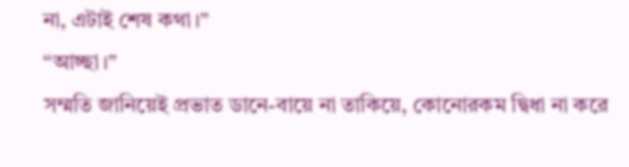না, এটাই শেষ কথা।”
“আচ্ছা।”
সম্মতি জানিয়েই প্রভাত ডানে-বায়ে না তাকিয়ে, কোনোরকম দ্বিধা না করে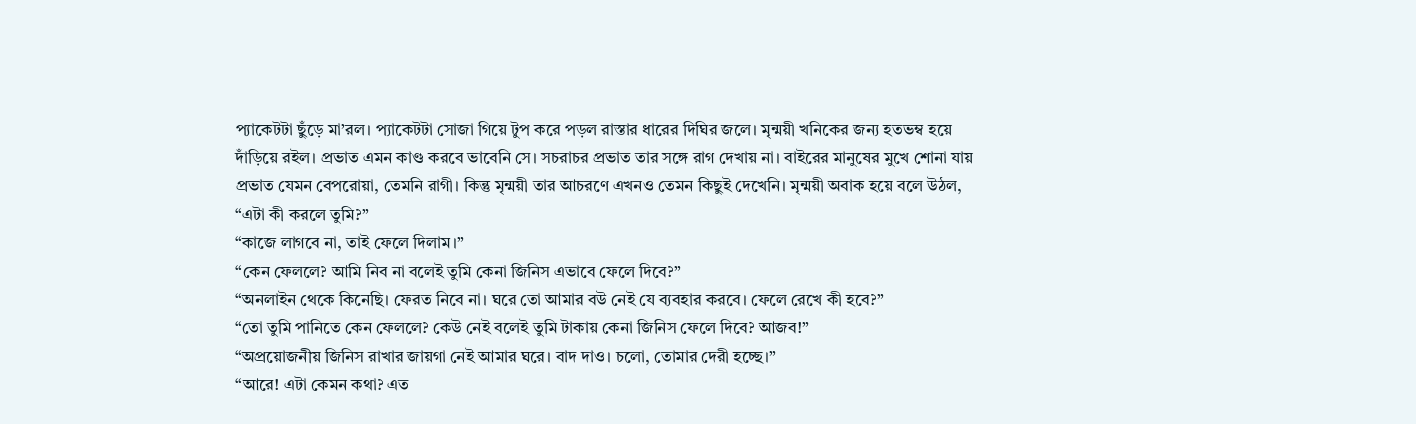প্যাকেটটা ছুঁড়ে মা’রল। প্যাকেটটা সোজা গিয়ে টুপ করে পড়ল রাস্তার ধারের দিঘির জলে। মৃন্ময়ী খনিকের জন্য হতভম্ব হয়ে দাঁড়িয়ে রইল। প্রভাত এমন কাণ্ড করবে ভাবেনি সে। সচরাচর প্রভাত তার সঙ্গে রাগ দেখায় না। বাইরের মানুষের মুখে শোনা যায় প্রভাত যেমন বেপরোয়া, তেমনি রাগী। কিন্তু মৃন্ময়ী তার আচরণে এখনও তেমন কিছুই দেখেনি। মৃন্ময়ী অবাক হয়ে বলে উঠল,
“এটা কী করলে তুমি?”
“কাজে লাগবে না, তাই ফেলে দিলাম।”
“কেন ফেললে? আমি নিব না বলেই তুমি কেনা জিনিস এভাবে ফেলে দিবে?”
“অনলাইন থেকে কিনেছি। ফেরত নিবে না। ঘরে তো আমার বউ নেই যে ব্যবহার করবে। ফেলে রেখে কী হবে?”
“তো তুমি পানিতে কেন ফেললে? কেউ নেই বলেই তুমি টাকায় কেনা জিনিস ফেলে দিবে? আজব!”
“অপ্রয়োজনীয় জিনিস রাখার জায়গা নেই আমার ঘরে। বাদ দাও। চলো, তোমার দেরী হচ্ছে।”
“আরে! এটা কেমন কথা? এত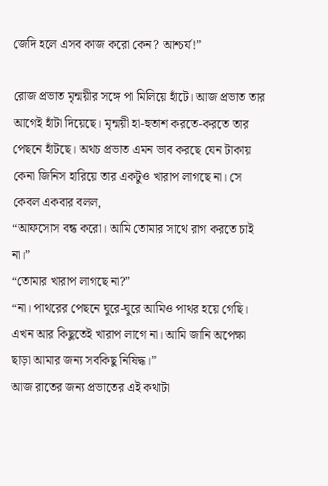জেদি হলে এসব কাজ করো কেন? আশ্চর্য!”

রোজ প্রভাত মৃন্ময়ীর সঙ্গে পা মিলিয়ে হাঁটে। আজ প্রভাত তার আগেই হাঁটা দিয়েছে। মৃন্ময়ী হা-হুতাশ করতে-করতে তার পেছনে হাঁটছে। অথচ প্রভাত এমন ভাব করছে যেন টাকায় কেনা জিনিস হারিয়ে তার একটুও খারাপ লাগছে না। সে কেবল একবার বলল,
“আফসোস বন্ধ করো। আমি তোমার সাথে রাগ করতে চাই না।”
“তোমার খারাপ লাগছে না?”
“না। পাথরের পেছনে ঘুরে-ঘুরে আমিও পাথর হয়ে গেছি। এখন আর কিছুতেই খারাপ লাগে না। আমি জানি অপেক্ষা ছাড়া আমার জন্য সবকিছু নিষিদ্ধ।”
আজ রাতের জন্য প্রভাতের এই কথাটা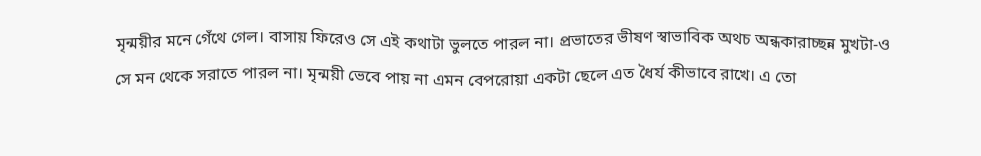মৃন্ময়ীর মনে গেঁথে গেল। বাসায় ফিরেও সে এই কথাটা ভুলতে পারল না। প্রভাতের ভীষণ স্বাভাবিক অথচ অন্ধকারাচ্ছন্ন মুখটা-ও সে মন থেকে সরাতে পারল না। মৃন্ময়ী ভেবে পায় না এমন বেপরোয়া একটা ছেলে এত ধৈর্য কীভাবে রাখে। এ তো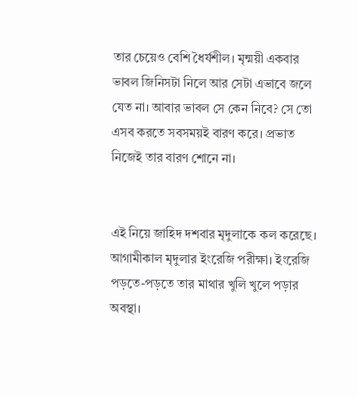তার চেয়েও বেশি ধৈর্যশীল। মৃন্ময়ী একবার ভাবল জিনিসটা নিলে আর সেটা এভাবে জলে যেত না। আবার ভাবল সে কেন নিবে? সে তো এসব করতে সবসময়ই বারণ করে। প্রভাত নিজেই তার বারণ শোনে না।


এই নিয়ে জাহিদ দশবার মৃদুলাকে কল করেছে। আগামীকাল মৃদুলার ইংরেজি পরীক্ষা। ইংরেজি পড়তে-পড়তে তার মাথার খুলি খুলে পড়ার অবস্থা।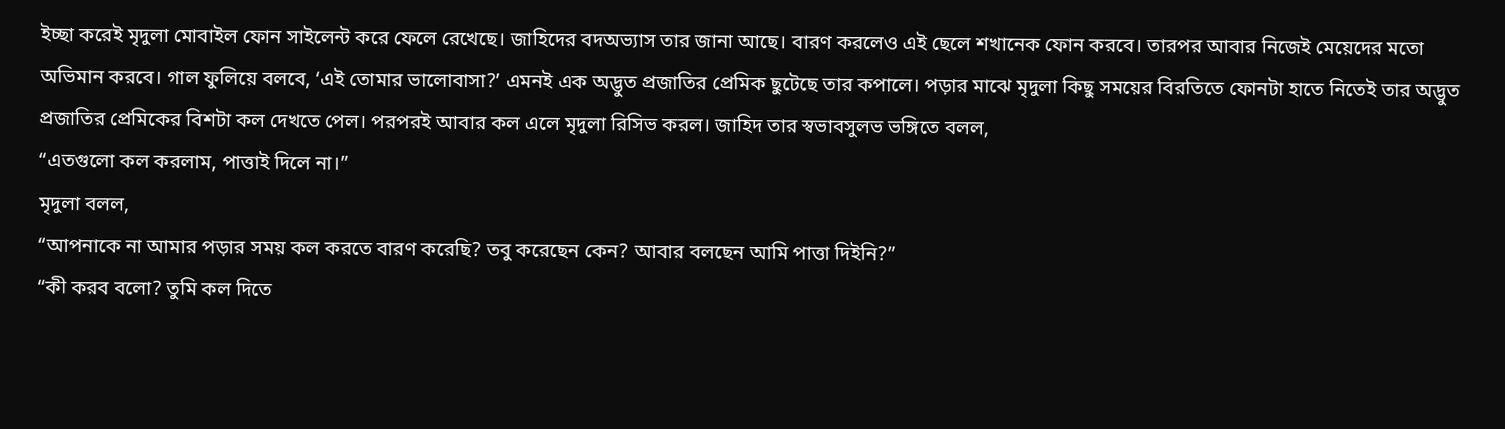ইচ্ছা করেই মৃদুলা মোবাইল ফোন সাইলেন্ট করে ফেলে রেখেছে। জাহিদের বদঅভ্যাস তার জানা আছে। বারণ করলেও এই ছেলে শখানেক ফোন করবে। তারপর আবার নিজেই মেয়েদের মতো অভিমান করবে। গাল ফুলিয়ে বলবে, ‘এই তোমার ভালোবাসা?’ এমনই এক অদ্ভুত প্রজাতির প্রেমিক ছুটেছে তার কপালে। পড়ার মাঝে মৃদুলা কিছু সময়ের বিরতিতে ফোনটা হাতে নিতেই তার অদ্ভুত প্রজাতির প্রেমিকের বিশটা কল দেখতে পেল। পরপরই আবার কল এলে মৃদুলা রিসিভ করল। জাহিদ তার স্বভাবসুলভ ভঙ্গিতে বলল,
“এতগুলো কল করলাম, পাত্তাই দিলে না।”
মৃদুলা বলল,
“আপনাকে না আমার পড়ার সময় কল করতে বারণ করেছি? তবু করেছেন কেন? আবার বলছেন আমি পাত্তা দিইনি?”
“কী করব বলো? তুমি কল দিতে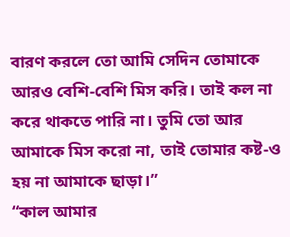বারণ করলে তো আমি সেদিন তোমাকে আরও বেশি-বেশি মিস করি। তাই কল না করে থাকতে পারি না। তুমি তো আর আমাকে মিস করো না, তাই তোমার কষ্ট-ও হয় না আমাকে ছাড়া।”
“কাল আমার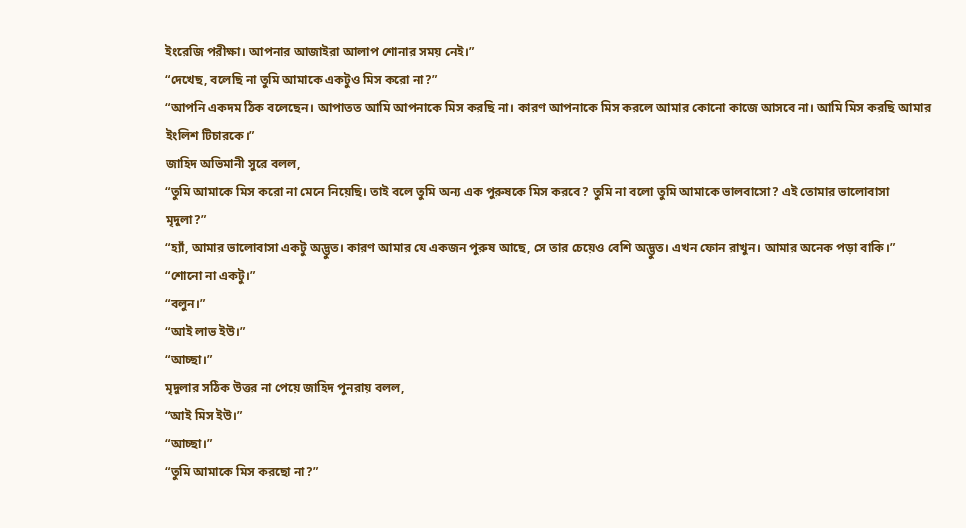ইংরেজি পরীক্ষা। আপনার আজাইরা আলাপ শোনার সময় নেই।”
“দেখেছ, বলেছি না তুমি আমাকে একটুও মিস করো না?”
“আপনি একদম ঠিক বলেছেন। আপাতত আমি আপনাকে মিস করছি না। কারণ আপনাকে মিস করলে আমার কোনো কাজে আসবে না। আমি মিস করছি আমার ইংলিশ টিচারকে।”
জাহিদ অভিমানী সুরে বলল,
“তুমি আমাকে মিস করো না মেনে নিয়েছি। তাই বলে তুমি অন্য এক পুরুষকে মিস করবে? তুমি না বলো তুমি আমাকে ভালবাসো? এই তোমার ভালোবাসা মৃদুলা?”
“হ্যাঁ, আমার ভালোবাসা একটু অদ্ভুত। কারণ আমার যে একজন পুরুষ আছে, সে তার চেয়েও বেশি অদ্ভুত। এখন ফোন রাখুন। আমার অনেক পড়া বাকি।”
“শোনো না একটু।”
“বলুন।”
“আই লাভ ইউ।”
“আচ্ছা।”
মৃদুলার সঠিক উত্তর না পেয়ে জাহিদ পুনরায় বলল,
“আই মিস ইউ।”
“আচ্ছা।”
“তুমি আমাকে মিস করছো না?”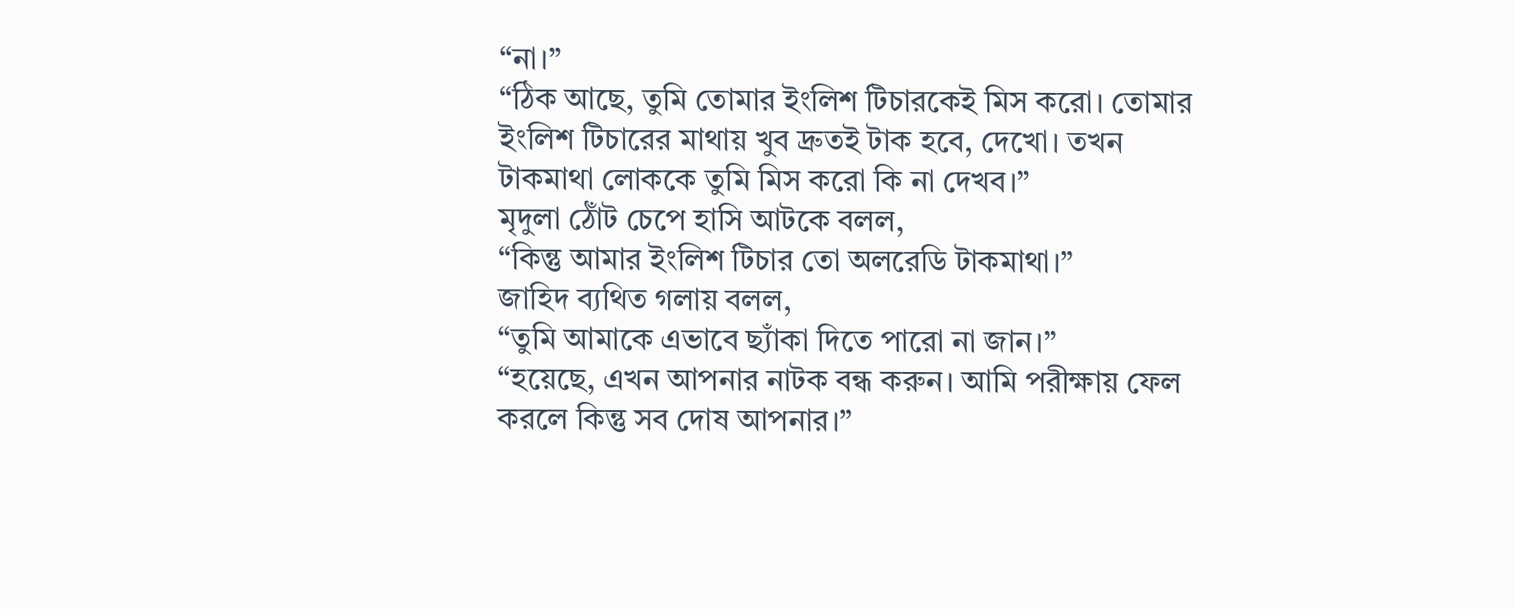“না।”
“ঠিক আছে, তুমি তোমার ইংলিশ টিচারকেই মিস করো। তোমার ইংলিশ টিচারের মাথায় খুব দ্রুতই টাক হবে, দেখো। তখন টাকমাথা লোককে তুমি মিস করো কি না দেখব।”
মৃদুলা ঠোঁট চেপে হাসি আটকে বলল,
“কিন্তু আমার ইংলিশ টিচার তো অলরেডি টাকমাথা।”
জাহিদ ব্যথিত গলায় বলল,
“তুমি আমাকে এভাবে ছ্যাঁকা দিতে পারো না জান।”
“হয়েছে, এখন আপনার নাটক বন্ধ করুন। আমি পরীক্ষায় ফেল করলে কিন্তু সব দোষ আপনার।”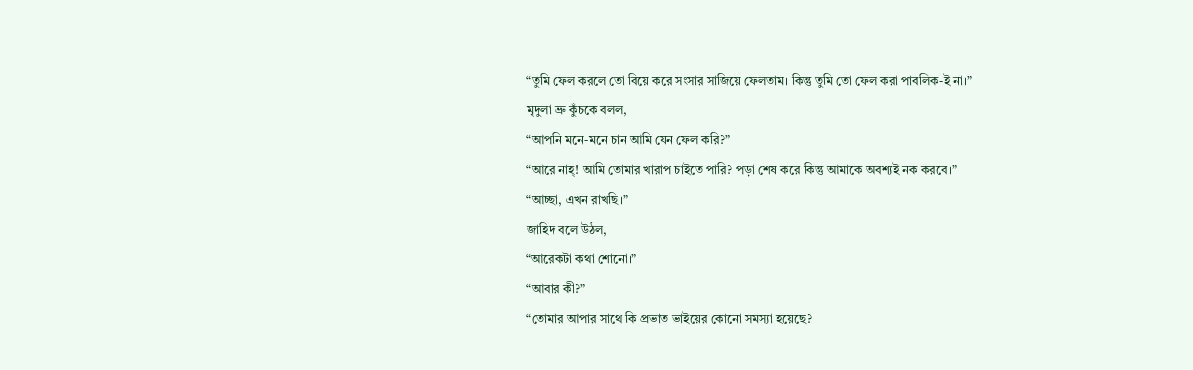“তুমি ফেল করলে তো বিয়ে করে সংসার সাজিয়ে ফেলতাম। কিন্তু তুমি তো ফেল করা পাবলিক-ই না।”
মৃদুলা ভ্রু কুঁচকে বলল,
“আপনি মনে-মনে চান আমি যেন ফেল করি?”
“আরে নাহ্! আমি তোমার খারাপ চাইতে পারি? পড়া শেষ করে কিন্তু আমাকে অবশ্যই নক করবে।”
“আচ্ছা, এখন রাখছি।”
জাহিদ বলে উঠল,
“আরেকটা কথা শোনো।”
“আবার কী?”
“তোমার আপার সাথে কি প্রভাত ভাইয়ের কোনো সমস্যা হয়েছে?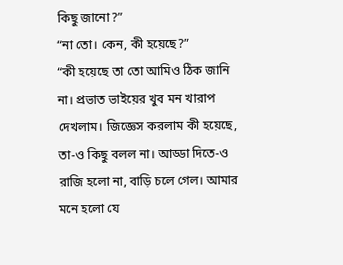কিছু জানো?”
“না তো। কেন, কী হয়েছে?”
“কী হয়েছে তা তো আমিও ঠিক জানি না। প্রভাত ভাইয়ের খুব মন খারাপ দেখলাম। জিজ্ঞেস করলাম কী হয়েছে, তা-ও কিছু বলল না। আড্ডা দিতে-ও রাজি হলো না, বাড়ি চলে গেল। আমার মনে হলো যে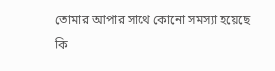তোমার আপার সাথে কোনো সমস্যা হয়েছে কি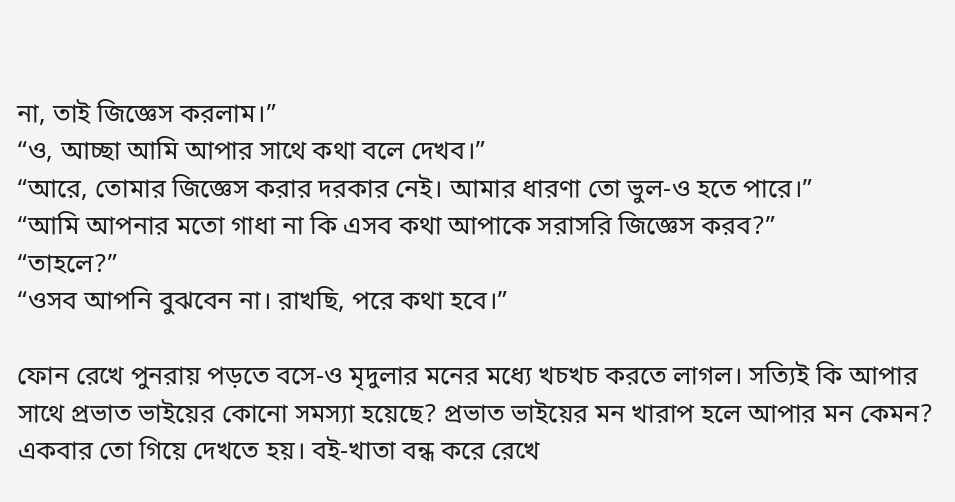না, তাই জিজ্ঞেস করলাম।”
“ও, আচ্ছা আমি আপার সাথে কথা বলে দেখব।”
“আরে, তোমার জিজ্ঞেস করার দরকার নেই। আমার ধারণা তো ভুল-ও হতে পারে।”
“আমি আপনার মতো গাধা না কি এসব কথা আপাকে সরাসরি জিজ্ঞেস করব?”
“তাহলে?”
“ওসব আপনি বুঝবেন না। রাখছি, পরে কথা হবে।”

ফোন রেখে পুনরায় পড়তে বসে-ও মৃদুলার মনের মধ্যে খচখচ করতে লাগল। সত্যিই কি আপার সাথে প্রভাত ভাইয়ের কোনো সমস্যা হয়েছে? প্রভাত ভাইয়ের মন খারাপ হলে আপার মন কেমন? একবার তো গিয়ে দেখতে হয়। বই-খাতা বন্ধ করে রেখে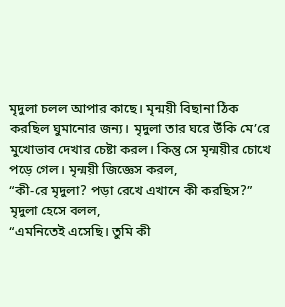মৃদুলা চলল আপার কাছে। মৃন্ময়ী বিছানা ঠিক করছিল ঘুমানোর জন্য। মৃদুলা তার ঘরে উঁকি মে’রে মুখোভাব দেখার চেষ্টা করল। কিন্তু সে মৃন্ময়ীর চোখে পড়ে গেল। মৃন্ময়ী জিজ্ঞেস করল,
“কী-রে মৃদুলা? পড়া রেখে এখানে কী করছিস?”
মৃদুলা হেসে বলল,
“এমনিতেই এসেছি। তুমি কী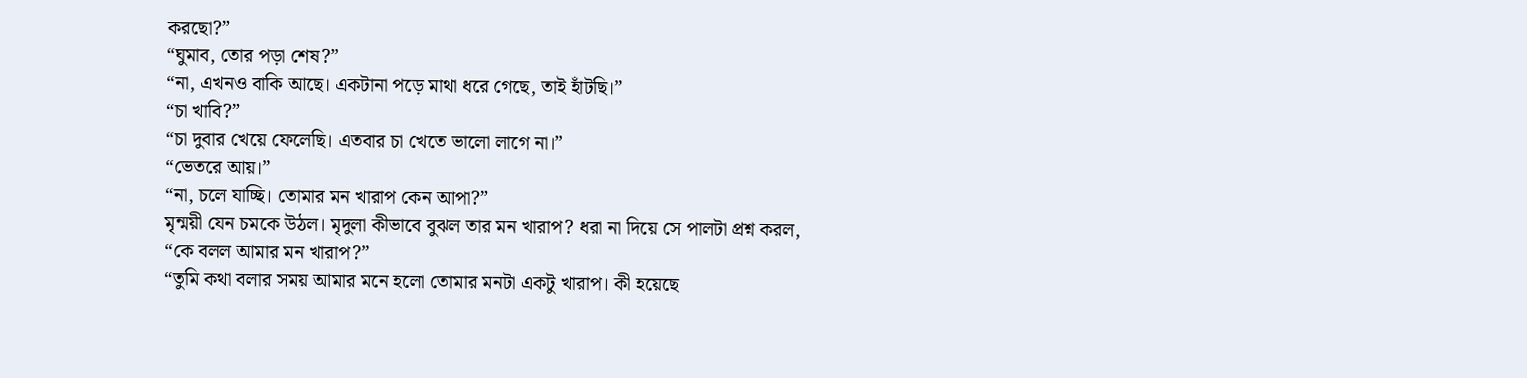করছো?”
“ঘুমাব, তোর পড়া শেষ?”
“না, এখনও বাকি আছে। একটানা পড়ে মাথা ধরে গেছে, তাই হাঁটছি।”
“চা খাবি?”
“চা দুবার খেয়ে ফেলেছি। এতবার চা খেতে ভালো লাগে না।”
“ভেতরে আয়।”
“না, চলে যাচ্ছি। তোমার মন খারাপ কেন আপা?”
মৃন্ময়ী যেন চমকে উঠল। মৃদুলা কীভাবে বুঝল তার মন খারাপ? ধরা না দিয়ে সে পালটা প্রশ্ন করল,
“কে বলল আমার মন খারাপ?”
“তুমি কথা বলার সময় আমার মনে হলো তোমার মনটা একটু খারাপ। কী হয়েছে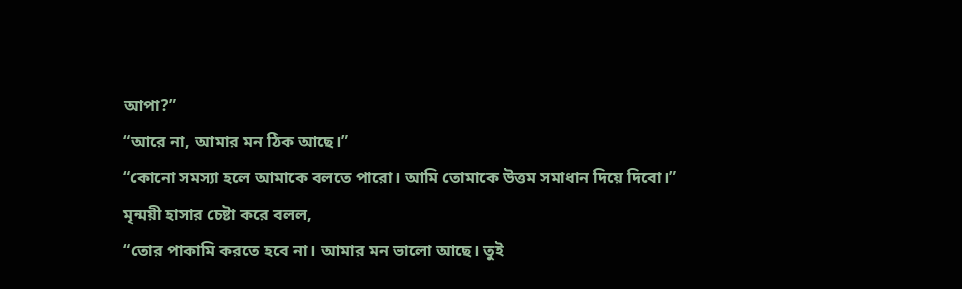আপা?”
“আরে না, আমার মন ঠিক আছে।”
“কোনো সমস্যা হলে আমাকে বলতে পারো। আমি তোমাকে উত্তম সমাধান দিয়ে দিবো।”
মৃন্ময়ী হাসার চেষ্টা করে বলল,
“তোর পাকামি করতে হবে না। আমার মন ভালো আছে। তুই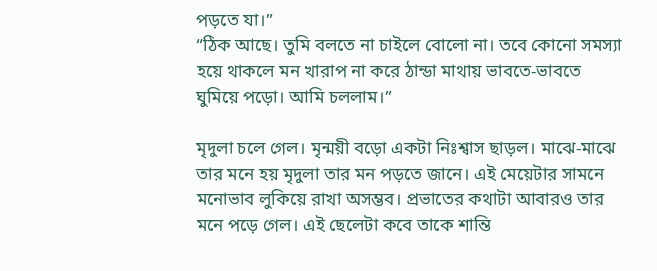পড়তে যা।”
“ঠিক আছে। তুমি বলতে না চাইলে বোলো না। তবে কোনো সমস্যা হয়ে থাকলে মন খারাপ না করে ঠান্ডা মাথায় ভাবতে-ভাবতে ঘুমিয়ে পড়ো। আমি চললাম।”

মৃদুলা চলে গেল। মৃন্ময়ী বড়ো একটা নিঃশ্বাস ছাড়ল। মাঝে-মাঝে তার মনে হয় মৃদুলা তার মন পড়তে জানে। এই মেয়েটার সামনে মনোভাব লুকিয়ে রাখা অসম্ভব। প্রভাতের কথাটা আবারও তার মনে পড়ে গেল। এই ছেলেটা কবে তাকে শান্তি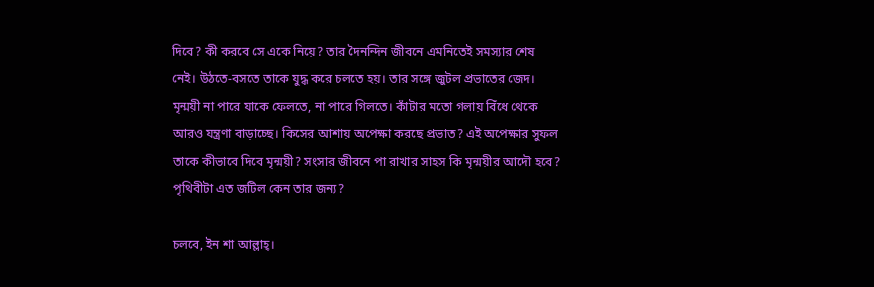দিবে? কী করবে সে একে নিয়ে? তার দৈনন্দিন জীবনে এমনিতেই সমস্যার শেষ নেই। উঠতে-বসতে তাকে যুদ্ধ করে চলতে হয়। তার সঙ্গে জুটল প্রভাতের জেদ। মৃন্ময়ী না পারে যাকে ফেলতে, না পারে গিলতে। কাঁটার মতো গলায় বিঁধে থেকে আরও যন্ত্রণা বাড়াচ্ছে। কিসের আশায় অপেক্ষা করছে প্রভাত? এই অপেক্ষার সুফল তাকে কীভাবে দিবে মৃন্ময়ী? সংসার জীবনে পা রাখার সাহস কি মৃন্ময়ীর আদৌ হবে? পৃথিবীটা এত জটিল কেন তার জন্য?

চলবে, ইন শা আল্লাহ্।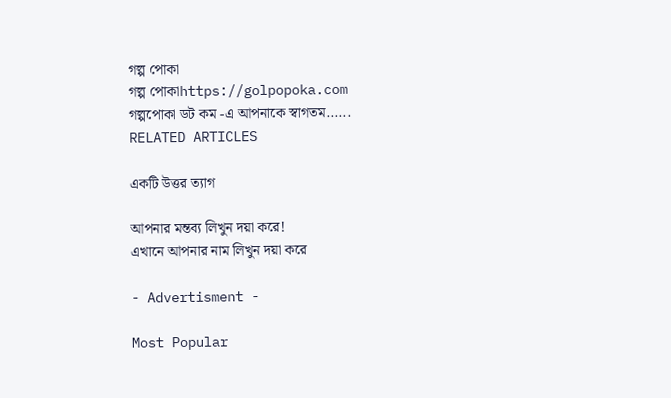গল্প পোকা
গল্প পোকাhttps://golpopoka.com
গল্পপোকা ডট কম -এ আপনাকে স্বাগতম......
RELATED ARTICLES

একটি উত্তর ত্যাগ

আপনার মন্তব্য লিখুন দয়া করে!
এখানে আপনার নাম লিখুন দয়া করে

- Advertisment -

Most Popular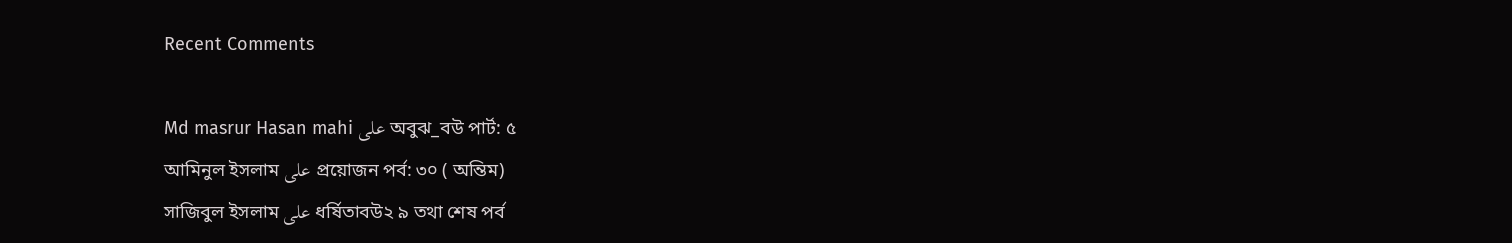Recent Comments

Md masrur Hasan mahi على অবুঝ_বউ পার্ট: ৫
আমিনুল ইসলাম على প্রয়োজন পর্ব: ৩০ ( অন্তিম)
সাজিবুল ইসলাম على ধর্ষিতাবউ২ ৯ তথা শেষ পর্ব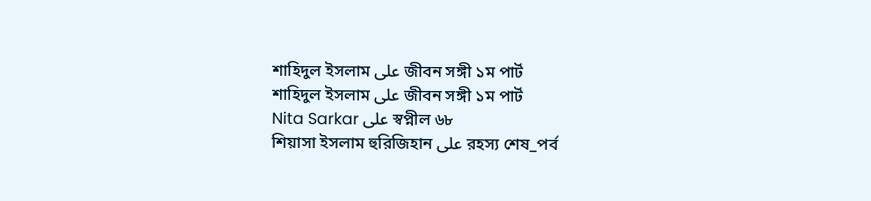শাহিদুল ইসলাম على জীবন সঙ্গী ১ম পার্ট
শাহিদুল ইসলাম على জীবন সঙ্গী ১ম পার্ট
Nita Sarkar على স্বপ্নীল ৬৮
শিয়াসা ইসলাম হুরিজিহান على রহস্য শেষ_পর্ব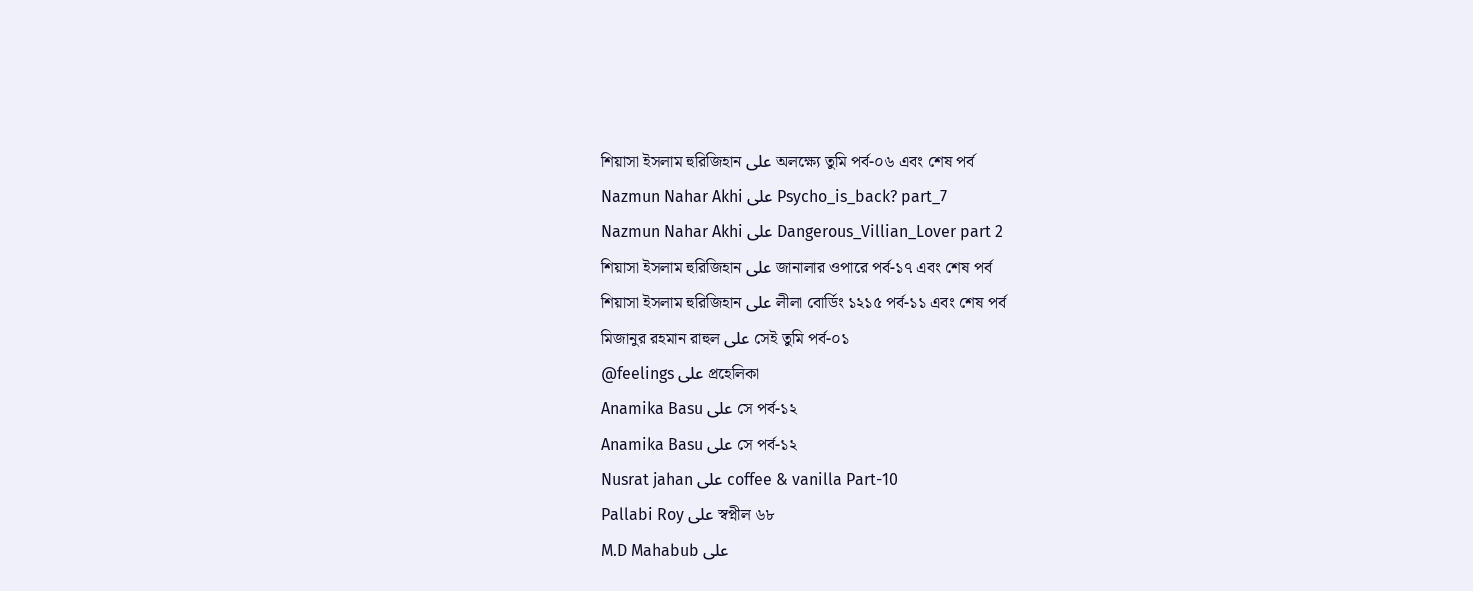শিয়াসা ইসলাম হুরিজিহান على অলক্ষ্যে তুমি পর্ব-০৬ এবং শেষ পর্ব
Nazmun Nahar Akhi على Psycho_is_back? part_7
Nazmun Nahar Akhi على Dangerous_Villian_Lover part 2
শিয়াসা ইসলাম হুরিজিহান على জানালার ওপারে পর্ব-১৭ এবং শেষ পর্ব
শিয়াসা ইসলাম হুরিজিহান على লীলা বোর্ডিং ১২১৫ পর্ব-১১ এবং শেষ পর্ব
মিজানুর রহমান রাহুল على সেই তুমি পর্ব-০১
@feelings على প্রহেলিকা
Anamika Basu على সে পর্ব-১২
Anamika Basu على সে পর্ব-১২
Nusrat jahan على coffee & vanilla Part-10
Pallabi Roy على স্বপ্নীল ৬৮
M.D Mahabub على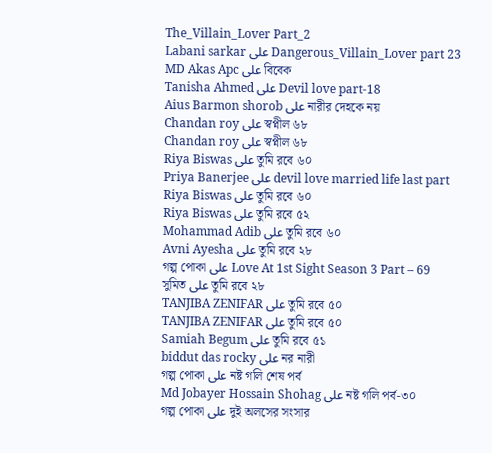The_Villain_Lover Part_2
Labani sarkar على Dangerous_Villain_Lover part 23
MD Akas Apc على বিবেক
Tanisha Ahmed على Devil love part-18
Aius Barmon shorob على নারীর দেহকে নয়
Chandan roy على স্বপ্নীল ৬৮
Chandan roy على স্বপ্নীল ৬৮
Riya Biswas على তুমি রবে ৬০
Priya Banerjee على devil love married life last part
Riya Biswas على তুমি রবে ৬০
Riya Biswas على তুমি রবে ৫২
Mohammad Adib على তুমি রবে ৬০
Avni Ayesha على তুমি রবে ২৮
গল্প পোকা على Love At 1st Sight Season 3 Part – 69
সুমিত على তুমি রবে ২৮
TANJIBA ZENIFAR على তুমি রবে ৫০
TANJIBA ZENIFAR على তুমি রবে ৫০
Samiah Begum على তুমি রবে ৫১
biddut das rocky على নর নারী
গল্প পোকা على নষ্ট গলি শেষ পর্ব
Md Jobayer Hossain Shohag على নষ্ট গলি পর্ব-৩০
গল্প পোকা على দুই অলসের সংসার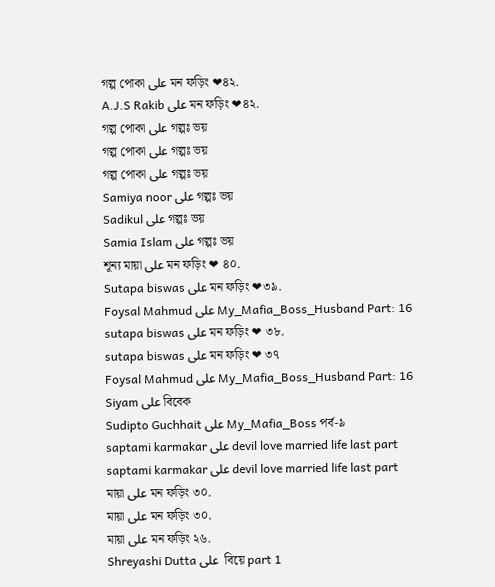গল্প পোকা على মন ফড়িং ❤৪২.
A.J.S Rakib على মন ফড়িং ❤৪২.
গল্প পোকা على গল্পঃ ভয়
গল্প পোকা على গল্পঃ ভয়
গল্প পোকা على গল্পঃ ভয়
Samiya noor على গল্পঃ ভয়
Sadikul على গল্পঃ ভয়
Samia Islam على গল্পঃ ভয়
শূন্য মায়া على মন ফড়িং ❤ ৪০.
Sutapa biswas على মন ফড়িং ❤৩৯.
Foysal Mahmud على My_Mafia_Boss_Husband Part: 16
sutapa biswas على মন ফড়িং ❤ ৩৮.
sutapa biswas على মন ফড়িং ❤ ৩৭
Foysal Mahmud على My_Mafia_Boss_Husband Part: 16
Siyam على বিবেক
Sudipto Guchhait على My_Mafia_Boss পর্ব-৯
saptami karmakar على devil love married life last part
saptami karmakar على devil love married life last part
মায়া على মন ফড়িং ৩০.
মায়া على মন ফড়িং ৩০.
মায়া على মন ফড়িং ২৬.
Shreyashi Dutta على  বিয়ে part 1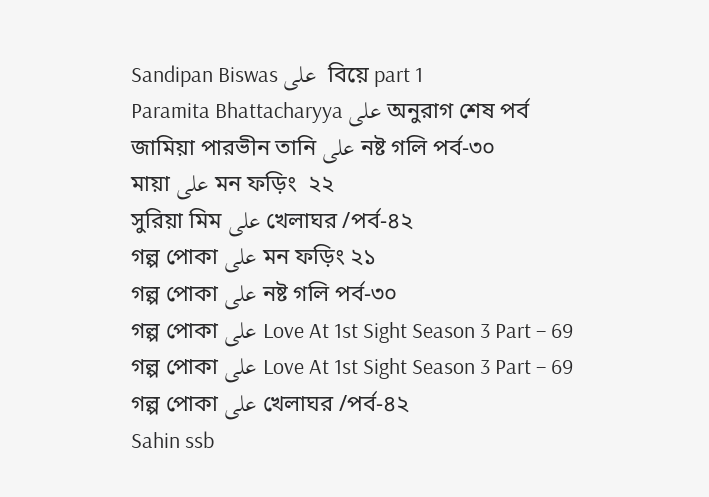Sandipan Biswas على  বিয়ে part 1
Paramita Bhattacharyya على অনুরাগ শেষ পর্ব
জামিয়া পারভীন তানি على নষ্ট গলি পর্ব-৩০
মায়া على মন ফড়িং  ২২
সুরিয়া মিম على খেলাঘর /পর্ব-৪২
গল্প পোকা على মন ফড়িং ২১
গল্প পোকা على নষ্ট গলি পর্ব-৩০
গল্প পোকা على Love At 1st Sight Season 3 Part – 69
গল্প পোকা على Love At 1st Sight Season 3 Part – 69
গল্প পোকা على খেলাঘর /পর্ব-৪২
Sahin ssb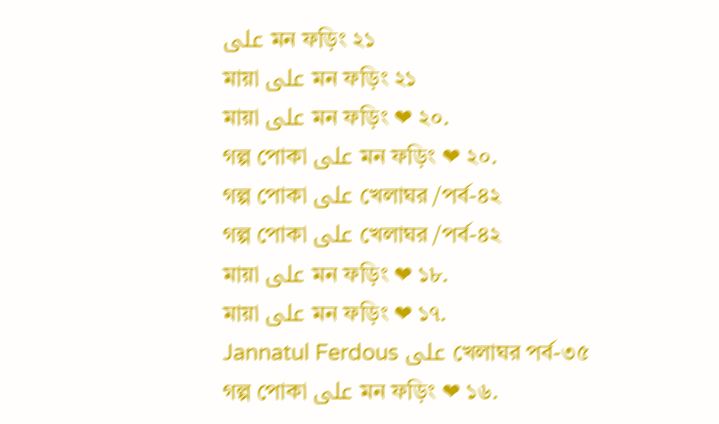على মন ফড়িং ২১
মায়া على মন ফড়িং ২১
মায়া على মন ফড়িং ❤ ২০.
গল্প পোকা على মন ফড়িং ❤ ২০.
গল্প পোকা على খেলাঘর /পর্ব-৪২
গল্প পোকা على খেলাঘর /পর্ব-৪২
মায়া على মন ফড়িং ❤ ১৮.
মায়া على মন ফড়িং ❤ ১৭.
Jannatul Ferdous على খেলাঘর পর্ব-৩৫
গল্প পোকা على মন ফড়িং ❤ ১৬.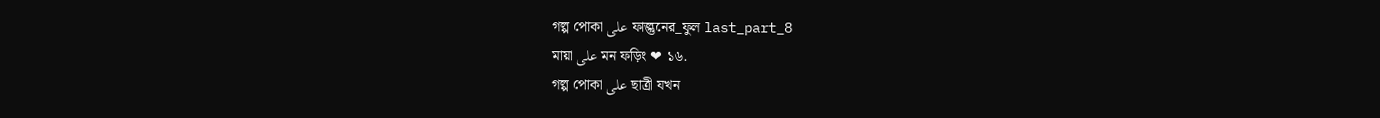গল্প পোকা على ফাল্গুনের_ফুল last_part_8
মায়া على মন ফড়িং ❤ ১৬.
গল্প পোকা على ছাত্রী যখন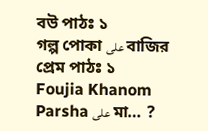বউ পাঠঃ ১
গল্প পোকা على বাজির প্রেম পাঠঃ ১
Foujia Khanom Parsha على মা… ?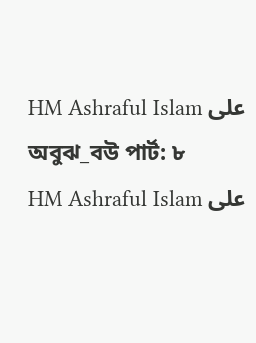HM Ashraful Islam على অবুঝ_বউ পার্ট: ৮
HM Ashraful Islam على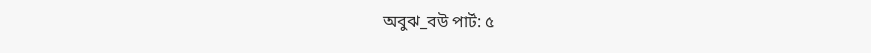অবুঝ_বউ পার্ট: ৫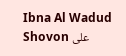Ibna Al Wadud Shovon على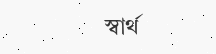স্বার্থ